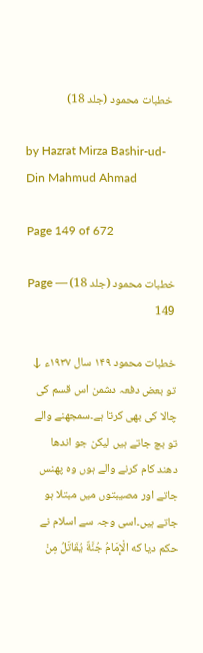خطبات محمود (جلد 18)

by Hazrat Mirza Bashir-ud-Din Mahmud Ahmad

Page 149 of 672

خطبات محمود (جلد 18) — Page 149

خطبات محمود ۱۴۹ سال ۱۹۳۷ء ↓ تو بعض دفعہ دشمن اس قسم کی چالا کی بھی کرتا ہے۔سمجھنے والے تو بچ جاتے ہیں لیکن جو اندھا دھند کام کرنے والے ہوں وہ پھنس جاتے اور مصیبتوں میں مبتلا ہو جاتے ہیں۔اسی وجہ سے اسلام نے حکم دیا كه الْإِمَامُ جُنَّةٌ يُقَاتَلُ مِنْ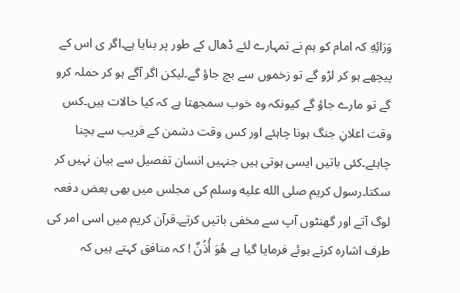وَرَائِهِ کہ امام کو ہم نے تمہارے لئے ڈھال کے طور پر بنایا ہے۔اگر ی اس کے پیچھے ہو کر لڑو گے تو زخموں سے بچ جاؤ گے۔لیکن اگر آگے ہو کر حملہ کرو گے تو مارے جاؤ گے کیونکہ وہ خوب سمجھتا ہے کہ کیا حالات ہیں۔کس وقت اعلانِ جنگ ہونا چاہئے اور کس وقت دشمن کے فریب سے بچنا چاہئے۔کئی باتیں ایسی ہوتی ہیں جنہیں انسان تفصیل سے بیان نہیں کر سکتا۔رسول کریم صلى الله عليه وسلم کی مجلس میں بھی بعض دفعہ لوگ آتے اور گھنٹوں آپ سے مخفی باتیں کرتے۔قرآن کریم میں اسی امر کی طرف اشارہ کرتے ہوئے فرمایا گیا ہے هُوَ أُذُنٌ ! کہ منافق کہتے ہیں کہ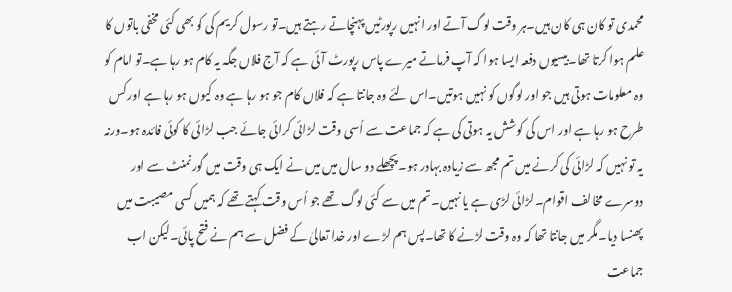محمدی تو کان ہی کان ہیں۔ہر وقت لوگ آتے اور انہیں رپورٹیں پہنچاتے رہتے ہیں۔تو رسول کریم کی کو بھی کئی مخفی باتوں کا علم ہوا کرتا تھا۔بیسیوں دفعہ ایسا ہوا کہ آپ فرماتے میرے پاس رپورٹ آئی ہے کہ آج فلاں جگہ یہ کام ہو رہا ہے۔تو امام کو وہ معلومات ہوتی ہیں جو اور لوگوں کو نہیں ہوتیں۔اس لئے وہ جانتا ہے کہ فلاں کام جو ہو رہا ہے وہ کیوں ہو رہا ہے اور کس طرح ہو رہا ہے اور اس کی کوشش یہ ہوتی کی ہے کہ جماعت سے اُسی وقت لڑائی کرائی جائے جب لڑائی کا کوئی فائدہ ہو۔ورنہ یہ تو نہیں کہ لڑائی کی کرنے میں تم مجھ سے زیادہ بہادر ہو۔پچھلے دو سال میں میں نے ایک ہی وقت میں گورنمنٹ سے اور دوسرے مخالف اقوام۔لڑائی لڑی ہے یا نہیں۔تم میں سے کئی لوگ تھے جو اُس وقت کہتے تھے کہ ہمیں کسی مصیبت میں پھنسا دیا۔مگر میں جانتا تھا کہ وہ وقت لڑنے کا تھا۔پس ہم لڑے اور خدا تعالیٰ کے فضل سے ہم نے فتح پائی۔لیکن اب جماعت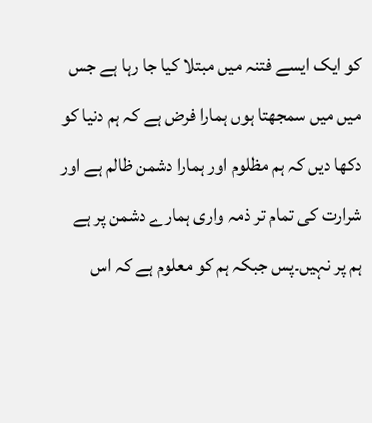کو ایک ایسے فتنہ میں مبتلا کیا جا رہا ہے جس میں میں سمجھتا ہوں ہمارا فرض ہے کہ ہم دنیا کو دکھا دیں کہ ہم مظلوم اور ہمارا دشمن ظالم ہے اور شرارت کی تمام تر ذمہ واری ہمارے دشمن پر ہے ہم پر نہیں۔پس جبکہ ہم کو معلوم ہے کہ اس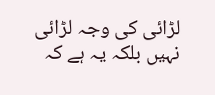لڑائی کی وجہ لڑائی نہیں بلکہ یہ ہے کہ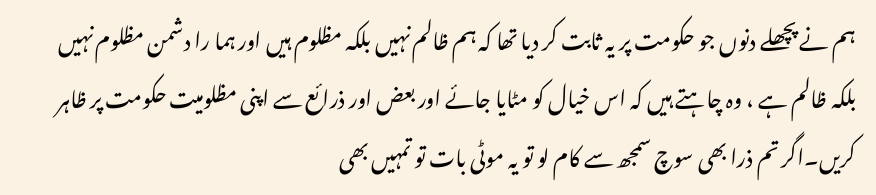ہم نے پچھلے دنوں جو حکومت پر یہ ثابت کر دیا تھا کہ ہم ظالم نہیں بلکہ مظلوم ہیں اور ہما را دشمن مظلوم نہیں بلکہ ظالم ہے ، وہ چاہتے ہیں کہ اس خیال کو مٹایا جائے اور بعض اور ذرائع سے اپنی مظلومیت حکومت پر ظاہر کریں۔اگر تم ذرا بھی سوچ سمجھ سے کام لو تو یہ موٹی بات تو تمہیں بھی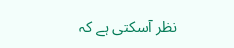نظر آسکتی ہے کہ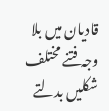قادیان میں بلا وجہ فتنے مختلف شکلیں بدلتے